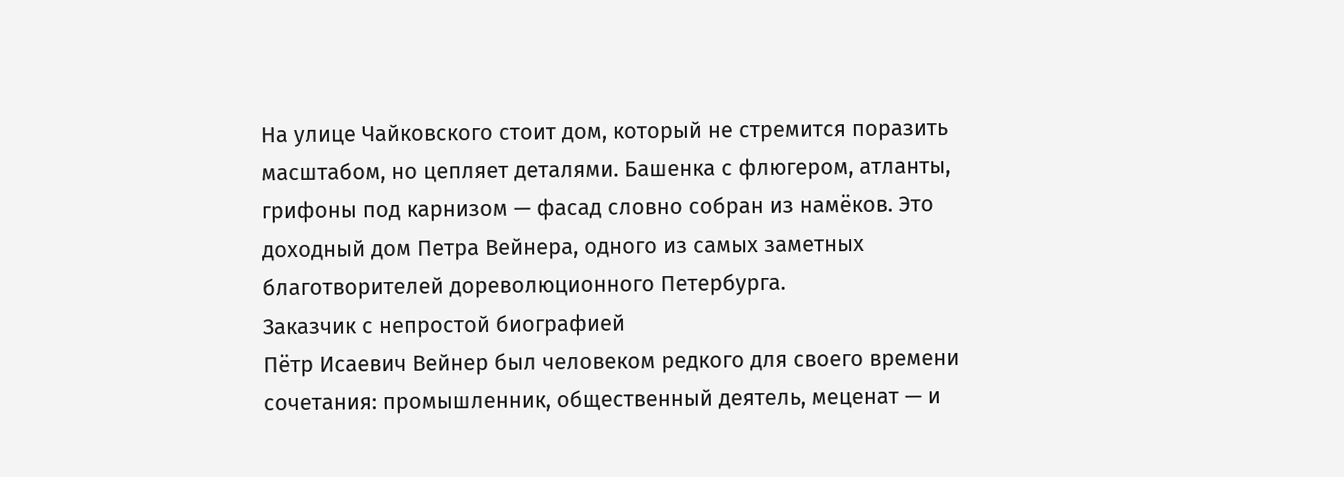На улице Чайковского стоит дом, который не стремится поразить масштабом, но цепляет деталями. Башенка с флюгером, атланты, грифоны под карнизом — фасад словно собран из намёков. Это доходный дом Петра Вейнера, одного из самых заметных благотворителей дореволюционного Петербурга.
Заказчик с непростой биографией
Пётр Исаевич Вейнер был человеком редкого для своего времени сочетания: промышленник, общественный деятель, меценат — и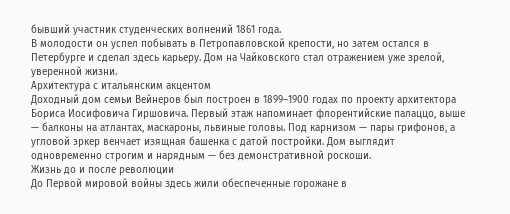бывший участник студенческих волнений 1861 года.
В молодости он успел побывать в Петропавловской крепости, но затем остался в Петербурге и сделал здесь карьеру. Дом на Чайковского стал отражением уже зрелой, уверенной жизни.
Архитектура с итальянским акцентом
Доходный дом семьи Вейнеров был построен в 1899–1900 годах по проекту архитектора Бориса Иосифовича Гиршовича. Первый этаж напоминает флорентийские палаццо, выше — балконы на атлантах, маскароны, львиные головы. Под карнизом — пары грифонов, а угловой эркер венчает изящная башенка с датой постройки. Дом выглядит одновременно строгим и нарядным — без демонстративной роскоши.
Жизнь до и после революции
До Первой мировой войны здесь жили обеспеченные горожане в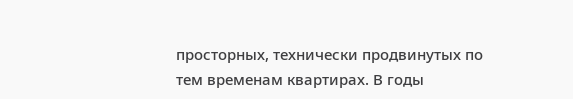просторных, технически продвинутых по тем временам квартирах. В годы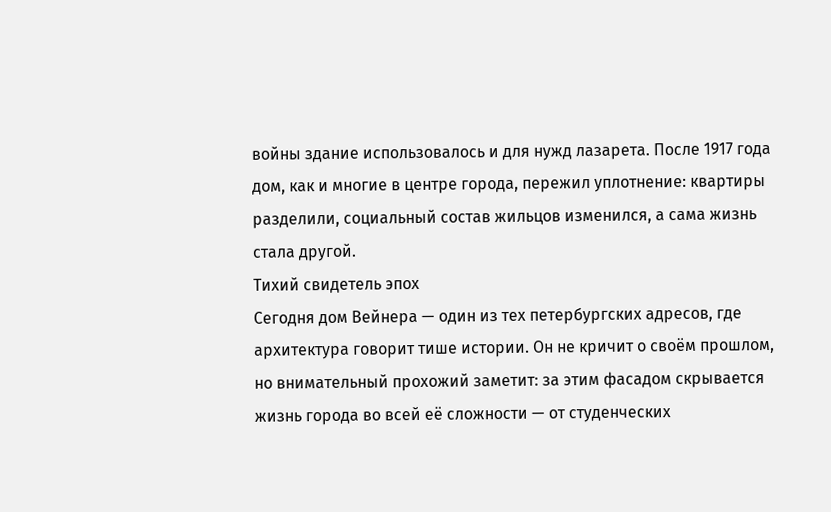войны здание использовалось и для нужд лазарета. После 1917 года дом, как и многие в центре города, пережил уплотнение: квартиры разделили, социальный состав жильцов изменился, а сама жизнь стала другой.
Тихий свидетель эпох
Сегодня дом Вейнера — один из тех петербургских адресов, где архитектура говорит тише истории. Он не кричит о своём прошлом, но внимательный прохожий заметит: за этим фасадом скрывается жизнь города во всей её сложности — от студенческих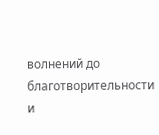волнений до благотворительности и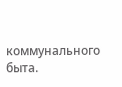коммунального быта.